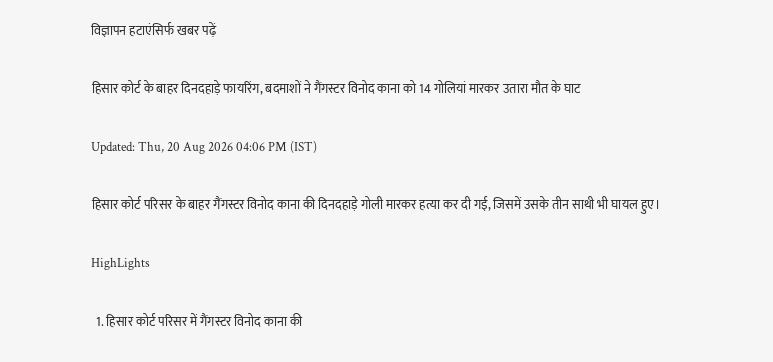विज्ञापन हटाएंसिर्फ खबर पढ़ें

हिसार कोर्ट के बाहर दिनदहाड़े फायरिंग, बदमाशों ने गैंगस्टर विनोद काना को 14 गोलियां मारकर उतारा मौत के घाट

Updated: Thu, 20 Aug 2026 04:06 PM (IST)

हिसार कोर्ट परिसर के बाहर गैंगस्टर विनोद काना की दिनदहाड़े गोली मारकर हत्या कर दी गई, जिसमें उसके तीन साथी भी घायल हुए।

HighLights

  1. हिसार कोर्ट परिसर में गैंगस्टर विनोद काना की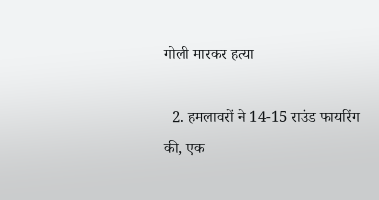गोली मारकर हत्या

  2. हमलावरों ने 14-15 राउंड फायरिंग की, एक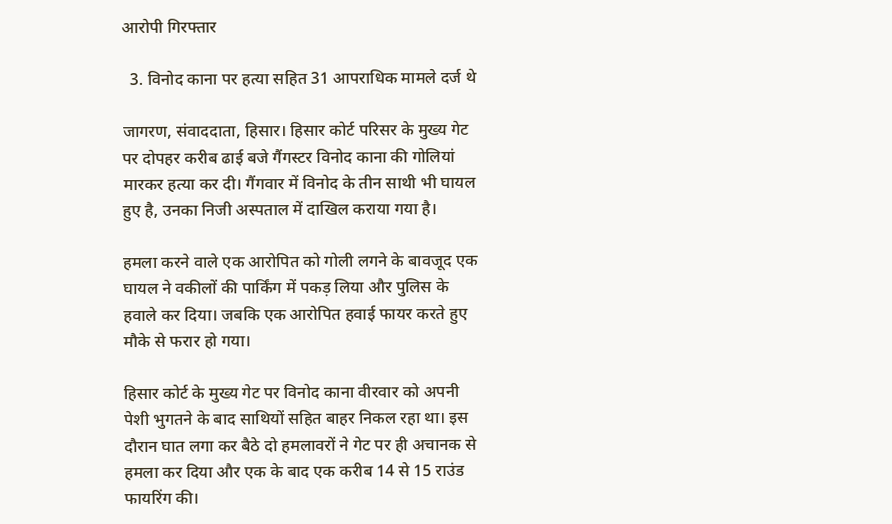आरोपी गिरफ्तार

  3. विनोद काना पर हत्या सहित 31 आपराधिक मामले दर्ज थे

जागरण, संवाददाता, हिसार। हिसार कोर्ट परिसर के मुख्य गेट पर दोपहर करीब ढाई बजे गैंगस्टर विनोद काना की गोलियां मारकर हत्या कर दी। गैंगवार में विनोद के तीन साथी भी घायल हुए है, उनका निजी अस्पताल में दाखिल कराया गया है।

हमला करने वाले एक आरोपित को गोली लगने के बावजूद एक घायल ने वकीलों की पार्किंग में पकड़ लिया और पुलिस के हवाले कर दिया। जबकि एक आरोपित हवाई फायर करते हुए मौके से फरार हो गया।

हिसार कोर्ट के मुख्य गेट पर विनोद काना वीरवार को अपनी पेशी भुगतने के बाद साथियों सहित बाहर निकल रहा था। इस दौरान घात लगा कर बैठे दो हमलावरों ने गेट पर ही अचानक से हमला कर दिया और एक के बाद एक करीब 14 से 15 राउंड फायरिंग की।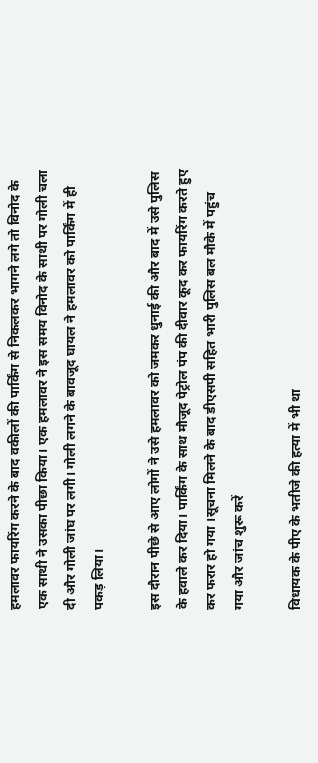हमलावर फायरिंग करने के बाद वकीलों की पार्किंग से निकलकर भागने लगे तो विनोद के एक साथी ने उसका पीछा किया। एक हमलावर ने इस समय विनोद के साथी पर गोली चला दी और गोली जांघ पर लगी। गोली लगने के बावजूद घायल ने हमलावर को पार्किंग में ही पकड़ लिया।

इस दौरान पीछे से आए लोगों ने उसे हमलावर को जमकर धुनाई की और बाद में उसे पुलिस के हवाले कर दिया। पार्किंग के साथ मौजूद पेट्रोल पंप की दीवार कूद कर फायरिंग करते हुए कर फरार हो गया ।सूचना मिलने के बाद डीएसपी सहित भारी पुलिस बल मौके में पहुंच गया और जांच शुरू करें

विधायक के पीए के भतीजे की हत्या में भी था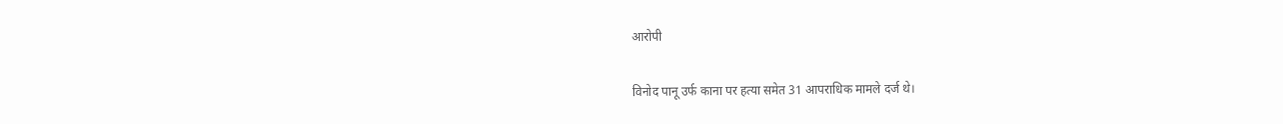आरोपी

विनोद पानू उर्फ काना पर हत्या समेत 31 आपराधिक मामले दर्ज थे।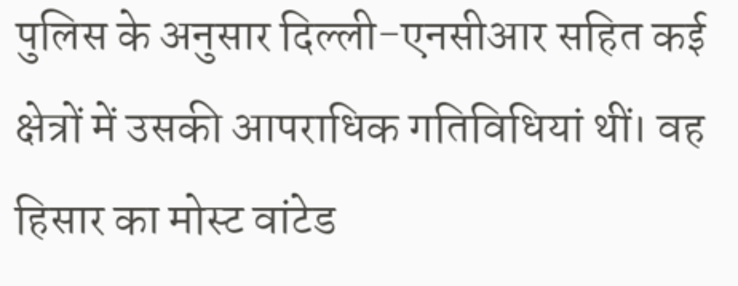पुलिस के अनुसार दिल्ली-एनसीआर सहित कई क्षेत्रों में उसकी आपराधिक गतिविधियां थीं। वह हिसार का मोस्ट वांटेड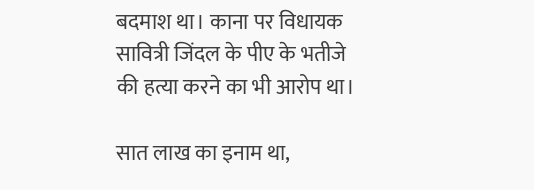बदमाश था। काना पर विधायक सावित्री जिंदल के पीए के भतीजे की हत्या करने का भी आरोप था।

सात लाख का इनाम था,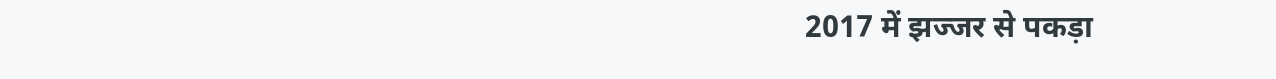2017 में झज्जर से पकड़ा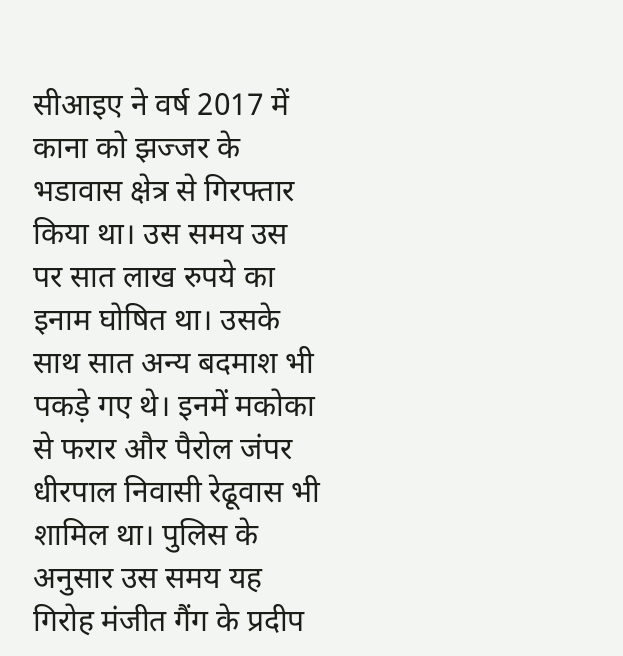सीआइए ने वर्ष 2017 में काना को झज्जर के भडावास क्षेत्र से गिरफ्तार किया था। उस समय उस पर सात लाख रुपये का इनाम घोषित था। उसके साथ सात अन्य बदमाश भी पकड़े गए थे। इनमें मकोका से फरार और पैरोल जंपर धीरपाल निवासी रेढूवास भी शामिल था। पुलिस के अनुसार उस समय यह गिरोह मंजीत गैंग के प्रदीप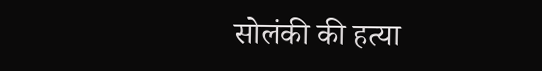सोलंकी की हत्या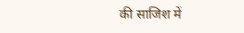की साजिश में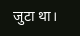जुटा था।